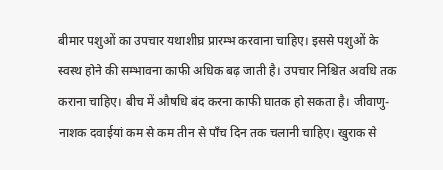बीमार पशुओं का उपचार यथाशीघ्र प्रारम्भ करवाना चाहिए। इससे पशुओं के स्वस्थ होने की सम्भावना काफी अधिक बढ़ जाती है। उपचार निश्चित अवधि तक कराना चाहिए। बीच में औषधि बंद करना काफी घातक हो सकता है। जीवाणु-नाशक दवाईयां कम से कम तीन से पाँच दिन तक चलानी चाहिए। खुराक से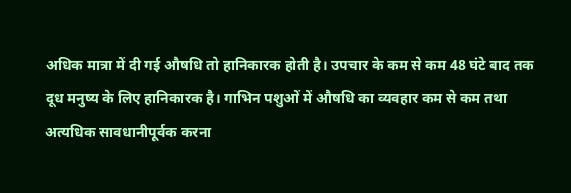अधिक मात्रा में दी गई औषधि तो हानिकारक होती है। उपचार के कम से कम 48 घंटे बाद तक दूध मनुष्य के लिए हानिकारक है। गाभिन पशुओं में औषधि का व्यवहार कम से कम तथा अत्यधिक सावधानीपूर्वक करना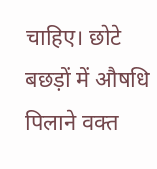चाहिए। छोटे बछड़ों में औषधि पिलाने वक्त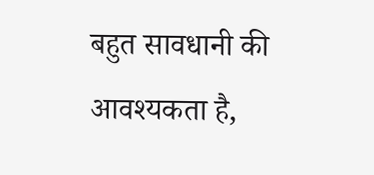बहुत सावधानी की आवश्यकता है,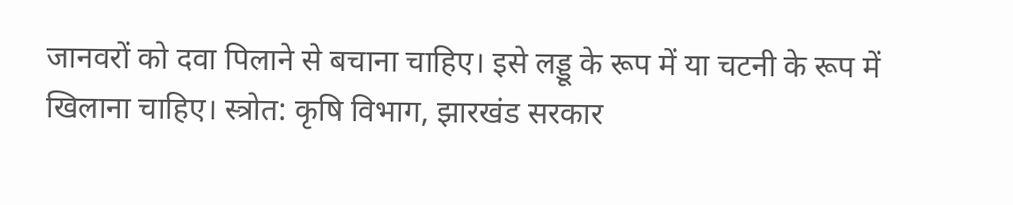जानवरों को दवा पिलाने से बचाना चाहिए। इसे लड्डू के रूप में या चटनी के रूप में खिलाना चाहिए। स्त्रोत: कृषि विभाग, झारखंड सरकार